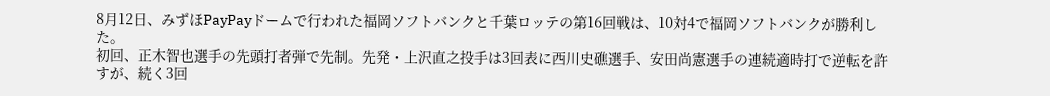8月12日、みずほPayPayドームで行われた福岡ソフトバンクと千葉ロッテの第16回戦は、10対4で福岡ソフトバンクが勝利した。
初回、正木智也選手の先頭打者弾で先制。先発・上沢直之投手は3回表に西川史礁選手、安田尚憲選手の連続適時打で逆転を許すが、続く3回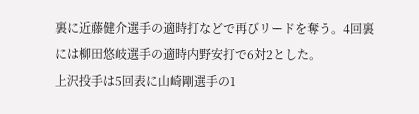裏に近藤健介選手の適時打などで再びリードを奪う。4回裏には柳田悠岐選手の適時内野安打で6対2とした。
上沢投手は5回表に山崎剛選手の1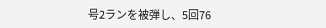号2ランを被弾し、5回76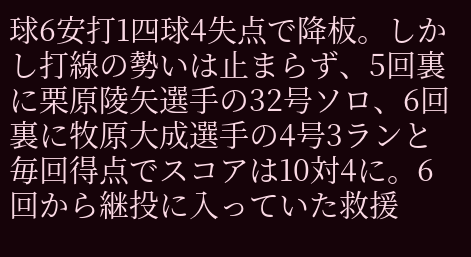球6安打1四球4失点で降板。しかし打線の勢いは止まらず、5回裏に栗原陵矢選手の32号ソロ、6回裏に牧原大成選手の4号3ランと毎回得点でスコアは10対4に。6回から継投に入っていた救援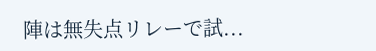陣は無失点リレーで試...